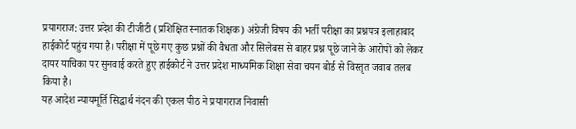प्रयागराज: उत्तर प्रदेश की टीजीटी (प्रशिक्षित स्नातक शिक्षक) अंग्रेजी विषय की भर्ती परीक्षा का प्रश्नपत्र इलाहाबाद हाईकोर्ट पहुंच गया है। परीक्षा में पूछे गए कुछ प्रश्नों की वैधता और सिलेबस से बाहर प्रश्न पूछे जाने के आरोपों को लेकर दायर याचिका पर सुनवाई करते हुए हाईकोर्ट ने उत्तर प्रदेश माध्यमिक शिक्षा सेवा चयन बोर्ड से विस्तृत जवाब तलब किया है।
यह आदेश न्यायमूर्ति सिद्धार्थ नंदन की एकल पीठ ने प्रयागराज निवासी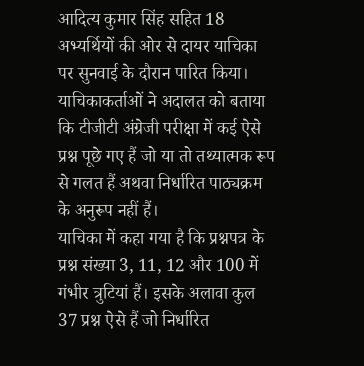आदित्य कुमार सिंह सहित 18 अभ्यर्थियों की ओर से दायर याचिका पर सुनवाई के दौरान पारित किया। याचिकाकर्ताओं ने अदालत को बताया कि टीजीटी अंग्रेजी परीक्षा में कई ऐसे प्रश्न पूछे गए हैं जो या तो तथ्यात्मक रूप से गलत हैं अथवा निर्धारित पाठ्यक्रम के अनुरूप नहीं हैं।
याचिका में कहा गया है कि प्रश्नपत्र के प्रश्न संख्या 3, 11, 12 और 100 में गंभीर त्रुटियां हैं। इसके अलावा कुल 37 प्रश्न ऐसे हैं जो निर्धारित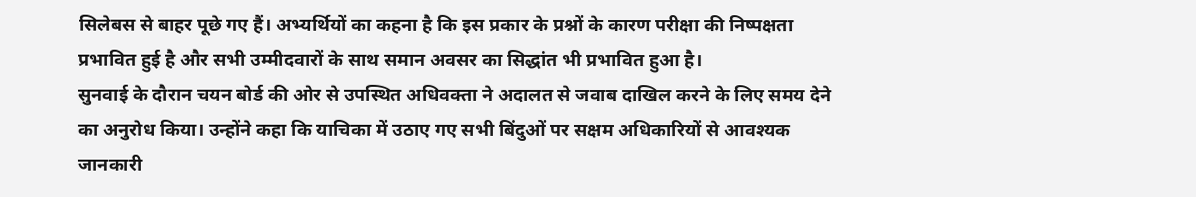सिलेबस से बाहर पूछे गए हैं। अभ्यर्थियों का कहना है कि इस प्रकार के प्रश्नों के कारण परीक्षा की निष्पक्षता प्रभावित हुई है और सभी उम्मीदवारों के साथ समान अवसर का सिद्धांत भी प्रभावित हुआ है।
सुनवाई के दौरान चयन बोर्ड की ओर से उपस्थित अधिवक्ता ने अदालत से जवाब दाखिल करने के लिए समय देने का अनुरोध किया। उन्होंने कहा कि याचिका में उठाए गए सभी बिंदुओं पर सक्षम अधिकारियों से आवश्यक जानकारी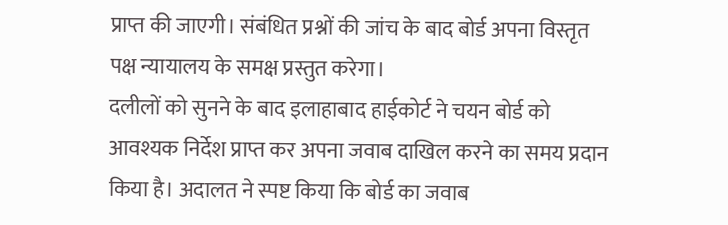प्राप्त की जाएगी। संबंधित प्रश्नों की जांच के बाद बोर्ड अपना विस्तृत पक्ष न्यायालय के समक्ष प्रस्तुत करेगा।
दलीलों को सुनने के बाद इलाहाबाद हाईकोर्ट ने चयन बोर्ड को आवश्यक निर्देश प्राप्त कर अपना जवाब दाखिल करने का समय प्रदान किया है। अदालत ने स्पष्ट किया कि बोर्ड का जवाब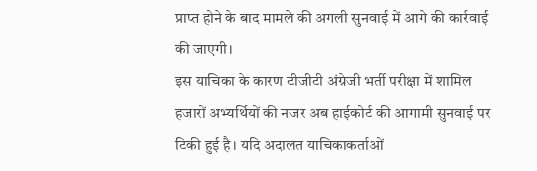प्राप्त होने के बाद मामले की अगली सुनवाई में आगे की कार्रवाई की जाएगी।
इस याचिका के कारण टीजीटी अंग्रेजी भर्ती परीक्षा में शामिल हजारों अभ्यर्थियों की नजर अब हाईकोर्ट की आगामी सुनवाई पर टिकी हुई है। यदि अदालत याचिकाकर्ताओं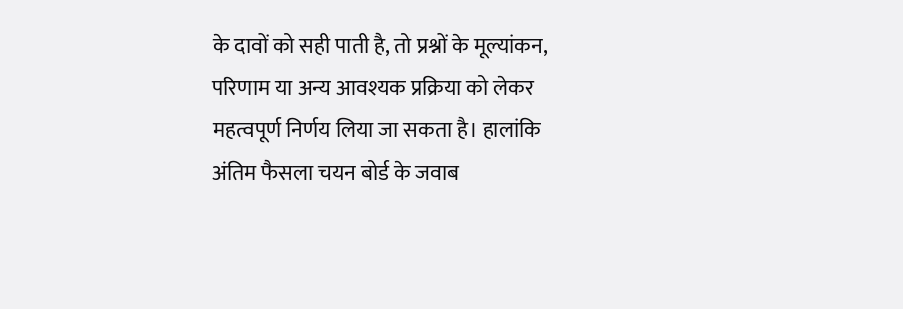के दावों को सही पाती है, तो प्रश्नों के मूल्यांकन, परिणाम या अन्य आवश्यक प्रक्रिया को लेकर महत्वपूर्ण निर्णय लिया जा सकता है। हालांकि अंतिम फैसला चयन बोर्ड के जवाब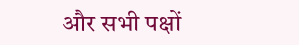और सभी पक्षों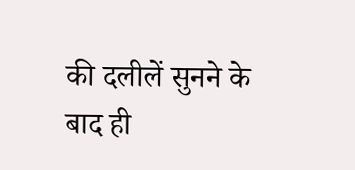की दलीलें सुनने के बाद ही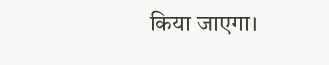किया जाएगा।